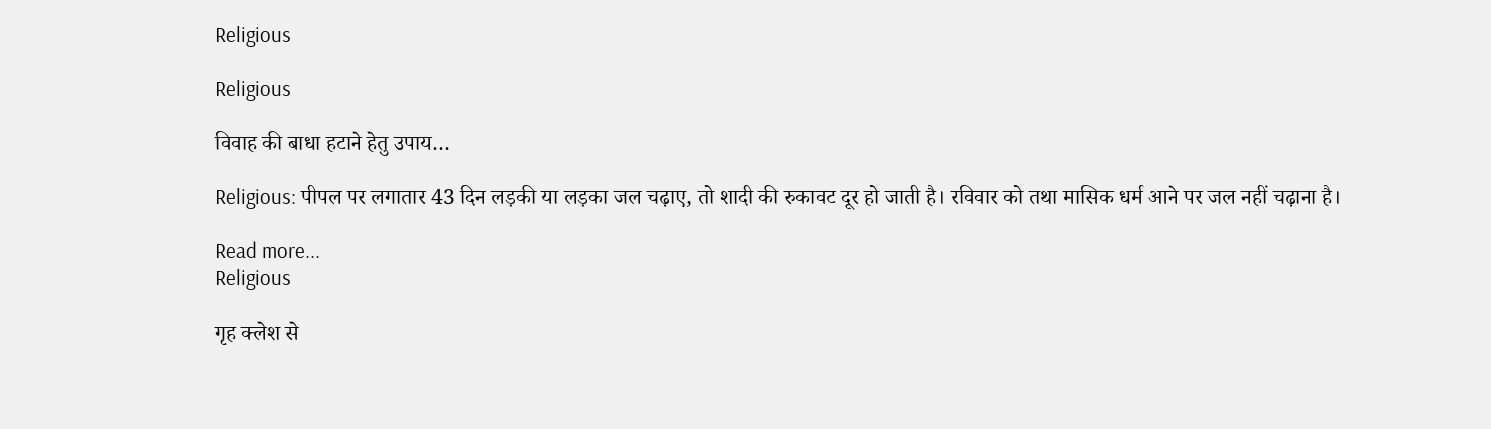Religious

Religious

विवाह की बाधा हटाने हेतु उपाय…

Religious: पीपल पर लगातार 43 दिन लड़की या लड़का जल चढ़ाए, तो शादी की रुकावट दूर हो जाती है। रविवार को तथा मासिक धर्म आने पर जल नहीं चढ़ाना है।

Read more...
Religious

गृह क्लेश से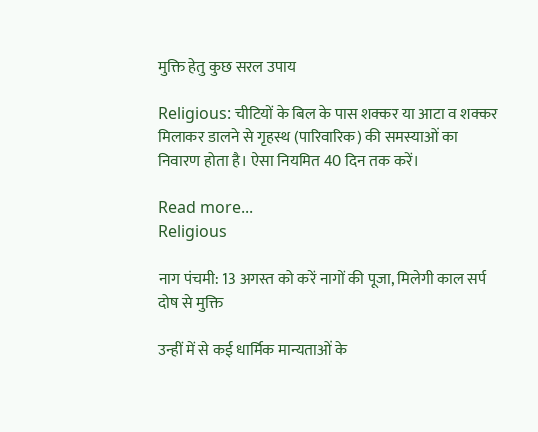मुक्ति हेतु कुछ सरल उपाय

Religious: चीटियों के बिल के पास शक्कर या आटा व शक्कर मिलाकर डालने से गृहस्थ (पारिवारिक) की समस्याओं का निवारण होता है। ऐसा नियमित 40 दिन तक करें।

Read more...
Religious

नाग पंचमी: 13 अगस्त को करें नागों की पूजा, मिलेगी काल सर्प दोष से मुक्ति

उन्हीं में से कई धार्मिक मान्यताओं के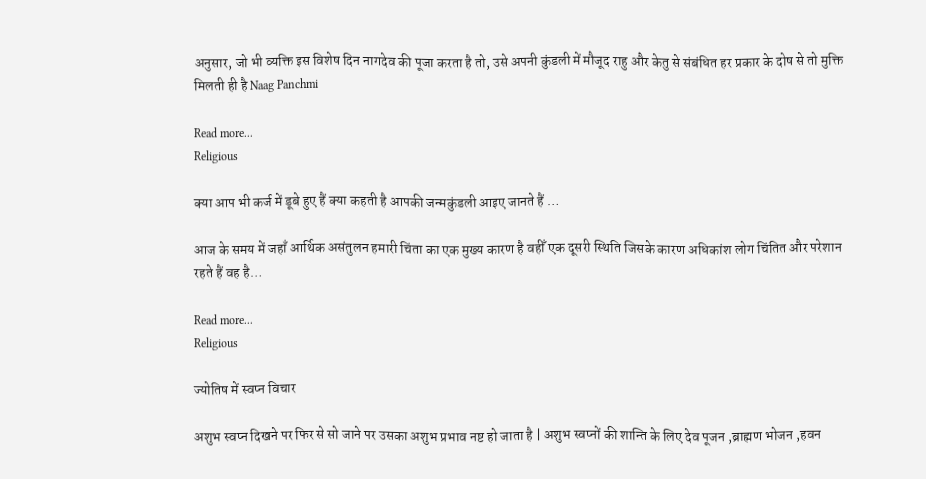अनुसार, जो भी व्यक्ति इस विशेष दिन नागदेव की पूजा करता है तो, उसे अपनी कुंडली में मौजूद राहु और केतु से संबंधित हर प्रकार के दोष से तो मुक्ति मिलती ही है Naag Panchmi

Read more...
Religious

क्या आप भी कर्ज में डूबे हुए हैं क्या कहती है आपकी जन्मकुंडली आइए जानते हैं …

आज के समय में जहाँ आर्थिक असंतुलन हमारी चिंता का एक मुख्य कारण है वहीँ एक दूसरी स्थिति जिसके कारण अधिकांश लोग चिंतित और परेशान रहते हैं वह है…

Read more...
Religious

ज्योतिष में स्वप्न विचार

अशुभ स्वप्न दिखने पर फिर से सो जाने पर उसका अशुभ प्रभाव नष्ट हो जाता है | अशुभ स्वप्नों की शान्ति के लिए देव पूजन ,ब्राह्मण भोजन ,हवन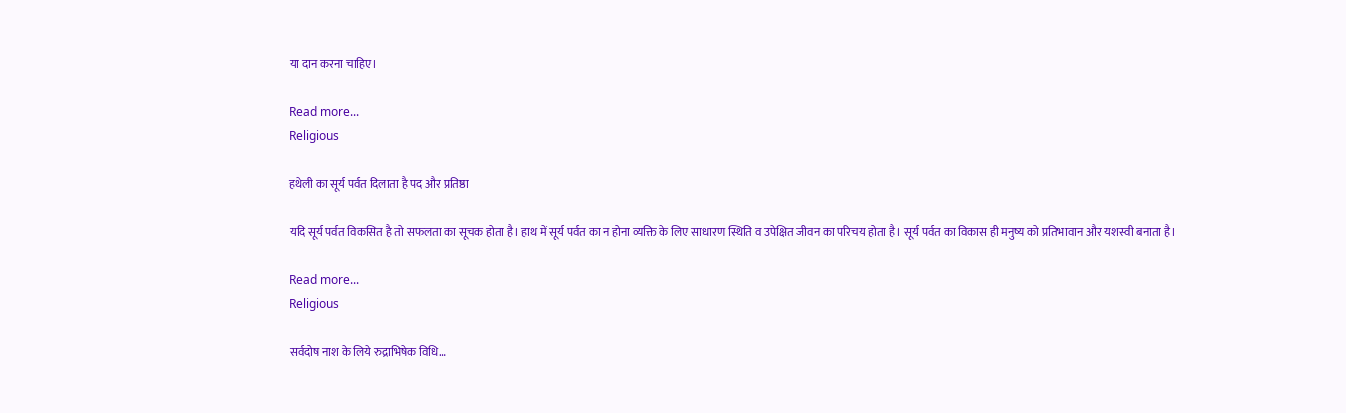या दान करना चाहिए।

Read more...
Religious

हथेली का सूर्य पर्वत दिलाता है पद और प्रतिष्ठा

यदि सूर्य पर्वत विकसित है तो सफलता का सूचक होता है। हाथ में सूर्य पर्वत का न होना व्यक्ति के लिए साधारण स्थिति व उपेक्षित जीवन का परिचय होता है। सूर्य पर्वत का विकास ही मनुष्य को प्रतिभावान और यशस्वी बनाता है।

Read more...
Religious

सर्वदोष नाश के लिये रुद्राभिषेक विधि…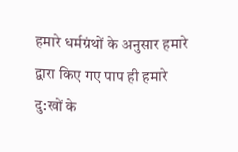हमारे धर्मग्रंथों के अनुसार हमारे द्वारा किए गए पाप ही हमारे दु:खों के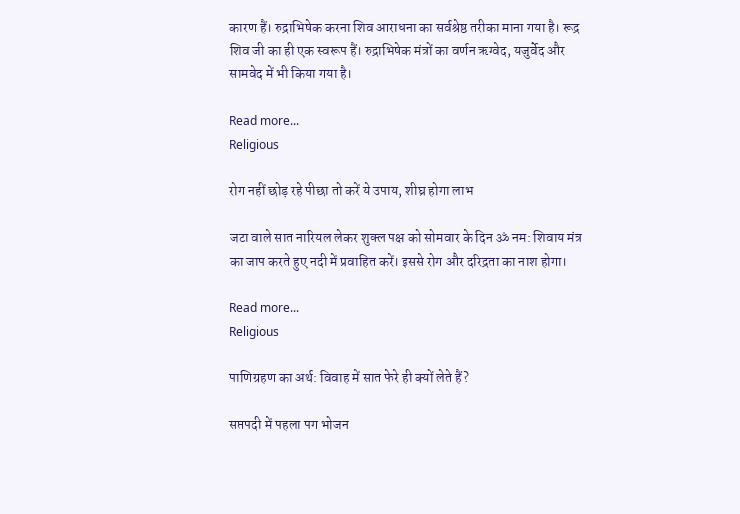कारण हैं। रुद्राभिषेक करना शिव आराधना का सर्वश्रेष्ठ तरीका माना गया है। रूद्र शिव जी का ही एक स्वरूप हैं। रुद्राभिषेक मंत्रों का वर्णन ऋग्वेद, यजुर्वेद और सामवेद में भी किया गया है।

Read more...
Religious

रोग नहीं छोड़ रहे पीछा तो करें ये उपाय, शीघ्र होगा लाभ

जटा वाले सात नारियल लेकर शुक्ल पक्ष को सोमवार के दिन ॐ नम: शिवाय मंत्र का जाप करते हुए नदी में प्रवाहित करें। इससे रोग और दरिद्रता का नाश होगा।

Read more...
Religious

पाणिग्रहण का अर्थ: विवाह में सात फेरे ही क्यों लेते हैं?

सप्तपदी में पहला पग भोजन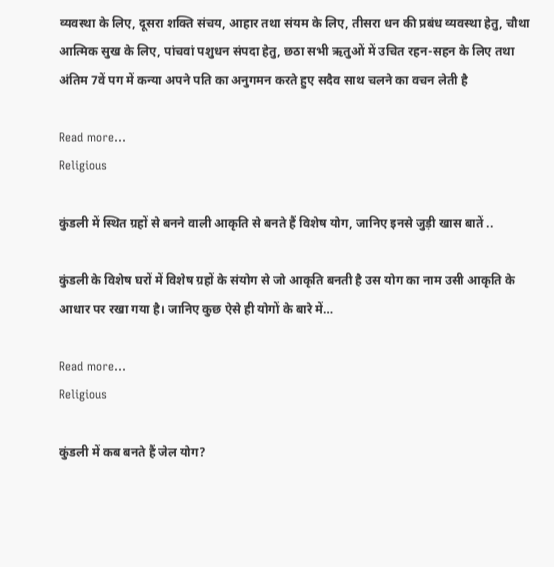व्यवस्था के लिए, दूसरा शक्ति संचय, आहार तथा संयम के लिए, तीसरा धन की प्रबंध व्यवस्था हेतु, चौथा आत्मिक सुख के लिए, पांचवां पशुधन संपदा हेतु, छठा सभी ऋतुओं में उचित रहन-सहन के लिए तथा अंतिम 7वें पग में कन्या अपने पति का अनुगमन करते हुए सदैव साथ चलने का वचन लेती है

Read more...
Religious

कुंडली में स्थित ग्रहों से बनने वाली आकृति से बनते हैं विशेष योग, जानिए इनसे जुड़ी खास बातें ..

कुंडली के विशेष घरों में विशेष ग्रहों के संयोग से जो आकृति बनती है उस योग का नाम उसी आकृति के आधार पर रखा गया है। जानिए कुछ ऐसे ही योगों के बारे में…

Read more...
Religious

कुंडली में कब बनते हैं जेल योग?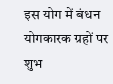इस योग में बंधन योगकारक ग्रहों पर शुभ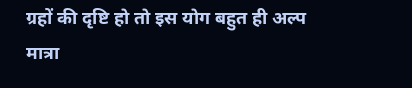ग्रहों की दृष्टि हो तो इस योग बहुत ही अल्प मात्रा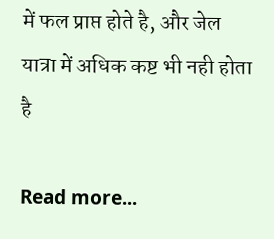में फल प्राप्त होते है, और जेल यात्रा में अधिक कष्ट भी नही होता है

Read more...